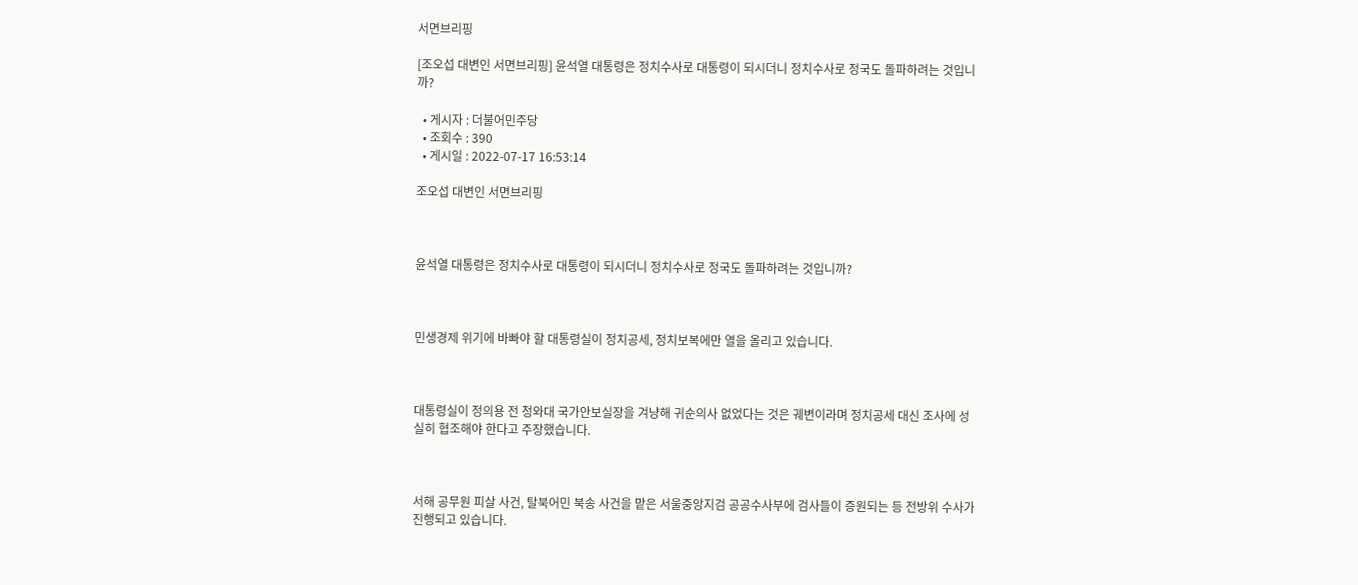서면브리핑

[조오섭 대변인 서면브리핑] 윤석열 대통령은 정치수사로 대통령이 되시더니 정치수사로 정국도 돌파하려는 것입니까?

  • 게시자 : 더불어민주당
  • 조회수 : 390
  • 게시일 : 2022-07-17 16:53:14

조오섭 대변인 서면브리핑



윤석열 대통령은 정치수사로 대통령이 되시더니 정치수사로 정국도 돌파하려는 것입니까?



민생경제 위기에 바빠야 할 대통령실이 정치공세, 정치보복에만 열을 올리고 있습니다.



대통령실이 정의용 전 청와대 국가안보실장을 겨냥해 귀순의사 없었다는 것은 궤변이라며 정치공세 대신 조사에 성실히 협조해야 한다고 주장했습니다.



서해 공무원 피살 사건, 탈북어민 북송 사건을 맡은 서울중앙지검 공공수사부에 검사들이 증원되는 등 전방위 수사가 진행되고 있습니다.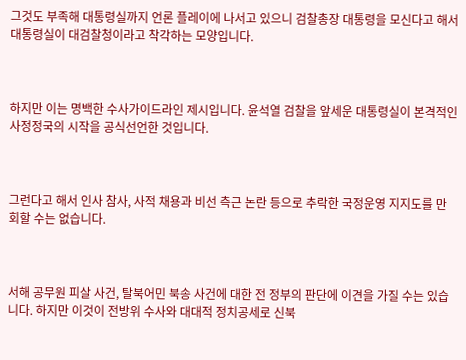그것도 부족해 대통령실까지 언론 플레이에 나서고 있으니 검찰총장 대통령을 모신다고 해서 대통령실이 대검찰청이라고 착각하는 모양입니다.



하지만 이는 명백한 수사가이드라인 제시입니다. 윤석열 검찰을 앞세운 대통령실이 본격적인 사정정국의 시작을 공식선언한 것입니다.



그런다고 해서 인사 참사, 사적 채용과 비선 측근 논란 등으로 추락한 국정운영 지지도를 만회할 수는 없습니다.



서해 공무원 피살 사건, 탈북어민 북송 사건에 대한 전 정부의 판단에 이견을 가질 수는 있습니다. 하지만 이것이 전방위 수사와 대대적 정치공세로 신북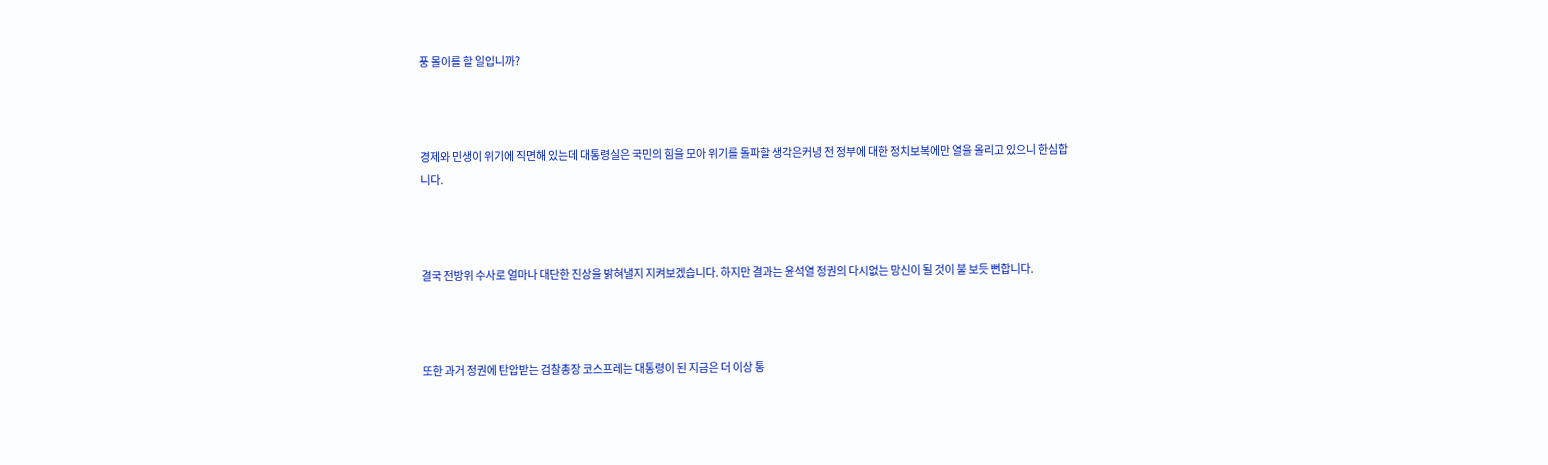풍 몰이를 할 일입니까?



경제와 민생이 위기에 직면해 있는데 대통령실은 국민의 힘을 모아 위기를 돌파할 생각은커녕 전 정부에 대한 정치보복에만 열을 올리고 있으니 한심합니다.



결국 전방위 수사로 얼마나 대단한 진상을 밝혀낼지 지켜보겠습니다. 하지만 결과는 윤석열 정권의 다시없는 망신이 될 것이 불 보듯 뻔합니다.



또한 과거 정권에 탄압받는 검찰총장 코스프레는 대통령이 된 지금은 더 이상 통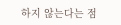하지 않는다는 점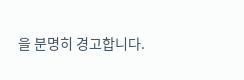을 분명히 경고합니다.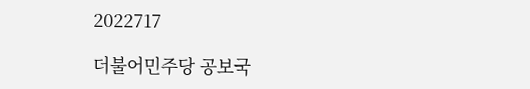2022717

더불어민주당 공보국